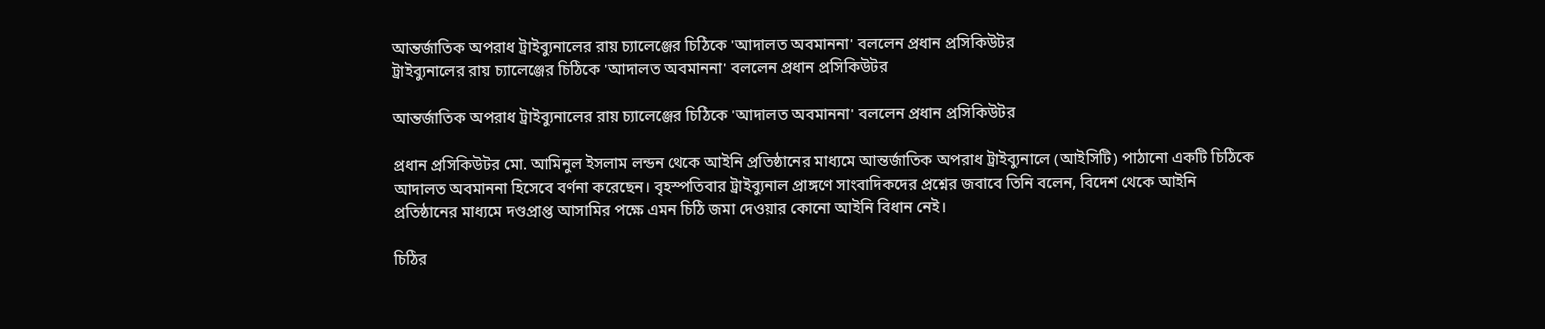আন্তর্জাতিক অপরাধ ট্রাইব্যুনালের রায় চ্যালেঞ্জের চিঠিকে 'আদালত অবমাননা' বললেন প্রধান প্রসিকিউটর
ট্রাইব্যুনালের রায় চ্যালেঞ্জের চিঠিকে 'আদালত অবমাননা' বললেন প্রধান প্রসিকিউটর

আন্তর্জাতিক অপরাধ ট্রাইব্যুনালের রায় চ্যালেঞ্জের চিঠিকে 'আদালত অবমাননা' বললেন প্রধান প্রসিকিউটর

প্রধান প্রসিকিউটর মো. আমিনুল ইসলাম লন্ডন থেকে আইনি প্রতিষ্ঠানের মাধ্যমে আন্তর্জাতিক অপরাধ ট্রাইব্যুনালে (আইসিটি) পাঠানো একটি চিঠিকে আদালত অবমাননা হিসেবে বর্ণনা করেছেন। বৃহস্পতিবার ট্রাইব্যুনাল প্রাঙ্গণে সাংবাদিকদের প্রশ্নের জবাবে তিনি বলেন, বিদেশ থেকে আইনি প্রতিষ্ঠানের মাধ্যমে দণ্ডপ্রাপ্ত আসামির পক্ষে এমন চিঠি জমা দেওয়ার কোনো আইনি বিধান নেই।

চিঠির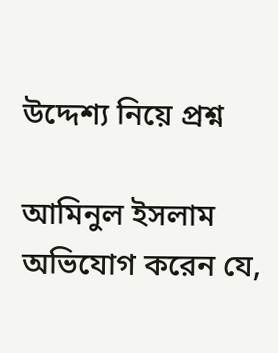উদ্দেশ্য নিয়ে প্রশ্ন

আমিনুল ইসলাম অভিযোগ করেন যে,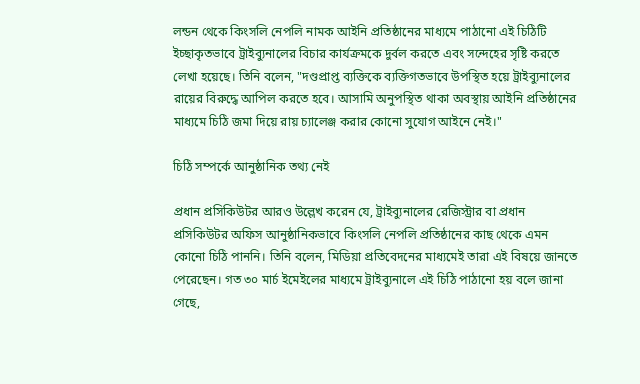লন্ডন থেকে কিংসলি নেপলি নামক আইনি প্রতিষ্ঠানের মাধ্যমে পাঠানো এই চিঠিটি ইচ্ছাকৃতভাবে ট্রাইব্যুনালের বিচার কার্যক্রমকে দুর্বল করতে এবং সন্দেহের সৃষ্টি করতে লেখা হয়েছে। তিনি বলেন, "দণ্ডপ্রাপ্ত ব্যক্তিকে ব্যক্তিগতভাবে উপস্থিত হয়ে ট্রাইব্যুনালের রায়ের বিরুদ্ধে আপিল করতে হবে। আসামি অনুপস্থিত থাকা অবস্থায় আইনি প্রতিষ্ঠানের মাধ্যমে চিঠি জমা দিয়ে রায় চ্যালেঞ্জ করার কোনো সুযোগ আইনে নেই।"

চিঠি সম্পর্কে আনুষ্ঠানিক তথ্য নেই

প্রধান প্রসিকিউটর আরও উল্লেখ করেন যে, ট্রাইব্যুনালের রেজিস্ট্রার বা প্রধান প্রসিকিউটর অফিস আনুষ্ঠানিকভাবে কিংসলি নেপলি প্রতিষ্ঠানের কাছ থেকে এমন কোনো চিঠি পাননি। তিনি বলেন, মিডিয়া প্রতিবেদনের মাধ্যমেই তারা এই বিষয়ে জানতে পেরেছেন। গত ৩০ মার্চ ইমেইলের মাধ্যমে ট্রাইব্যুনালে এই চিঠি পাঠানো হয় বলে জানা গেছে,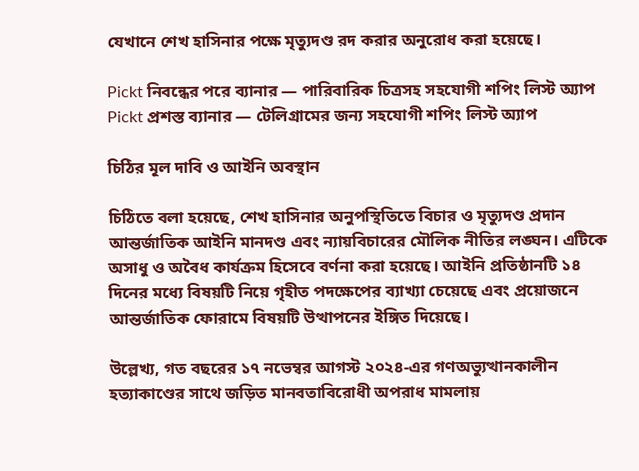যেখানে শেখ হাসিনার পক্ষে মৃত্যুদণ্ড রদ করার অনুরোধ করা হয়েছে।

Pickt নিবন্ধের পরে ব্যানার — পারিবারিক চিত্রসহ সহযোগী শপিং লিস্ট অ্যাপ
Pickt প্রশস্ত ব্যানার — টেলিগ্রামের জন্য সহযোগী শপিং লিস্ট অ্যাপ

চিঠির মূল দাবি ও আইনি অবস্থান

চিঠিতে বলা হয়েছে, শেখ হাসিনার অনুপস্থিতিতে বিচার ও মৃত্যুদণ্ড প্রদান আন্তর্জাতিক আইনি মানদণ্ড এবং ন্যায়বিচারের মৌলিক নীতির লঙ্ঘন। এটিকে অসাধু ও অবৈধ কার্যক্রম হিসেবে বর্ণনা করা হয়েছে। আইনি প্রতিষ্ঠানটি ১৪ দিনের মধ্যে বিষয়টি নিয়ে গৃহীত পদক্ষেপের ব্যাখ্যা চেয়েছে এবং প্রয়োজনে আন্তর্জাতিক ফোরামে বিষয়টি উত্থাপনের ইঙ্গিত দিয়েছে।

উল্লেখ্য, গত বছরের ১৭ নভেম্বর আগস্ট ২০২৪-এর গণঅভ্যুত্থানকালীন হত্যাকাণ্ডের সাথে জড়িত মানবতাবিরোধী অপরাধ মামলায়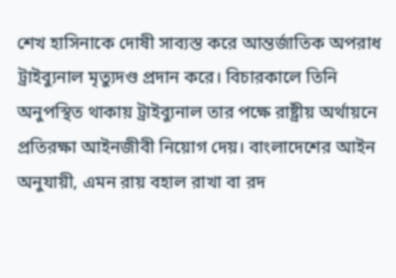শেখ হাসিনাকে দোষী সাব্যস্ত করে আন্তর্জাতিক অপরাধ ট্রাইব্যুনাল মৃত্যুদণ্ড প্রদান করে। বিচারকালে তিনি অনুপস্থিত থাকায় ট্রাইব্যুনাল তার পক্ষে রাষ্ট্রীয় অর্থায়নে প্রতিরক্ষা আইনজীবী নিয়োগ দেয়। বাংলাদেশের আইন অনুযায়ী, এমন রায় বহাল রাখা বা রদ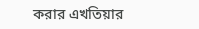করার এখতিয়ার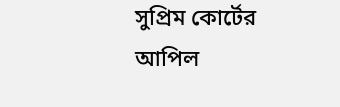সুপ্রিম কোর্টের আপিল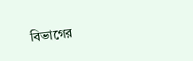বিভাগের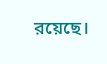রয়েছে।